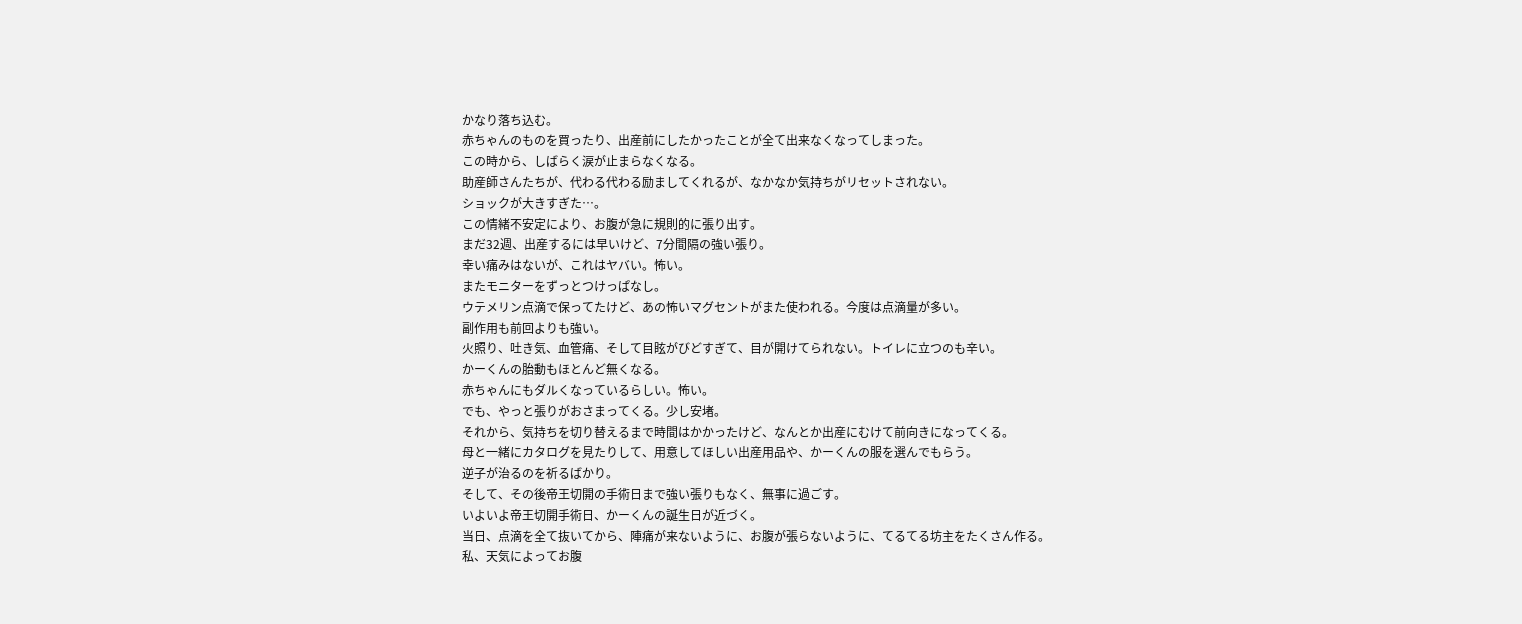かなり落ち込む。
赤ちゃんのものを買ったり、出産前にしたかったことが全て出来なくなってしまった。
この時から、しばらく涙が止まらなくなる。
助産師さんたちが、代わる代わる励ましてくれるが、なかなか気持ちがリセットされない。
ショックが大きすぎた…。
この情緒不安定により、お腹が急に規則的に張り出す。
まだ32週、出産するには早いけど、7分間隔の強い張り。
幸い痛みはないが、これはヤバい。怖い。
またモニターをずっとつけっぱなし。
ウテメリン点滴で保ってたけど、あの怖いマグセントがまた使われる。今度は点滴量が多い。
副作用も前回よりも強い。
火照り、吐き気、血管痛、そして目眩がびどすぎて、目が開けてられない。トイレに立つのも辛い。
かーくんの胎動もほとんど無くなる。
赤ちゃんにもダルくなっているらしい。怖い。
でも、やっと張りがおさまってくる。少し安堵。
それから、気持ちを切り替えるまで時間はかかったけど、なんとか出産にむけて前向きになってくる。
母と一緒にカタログを見たりして、用意してほしい出産用品や、かーくんの服を選んでもらう。
逆子が治るのを祈るばかり。
そして、その後帝王切開の手術日まで強い張りもなく、無事に過ごす。
いよいよ帝王切開手術日、かーくんの誕生日が近づく。
当日、点滴を全て抜いてから、陣痛が来ないように、お腹が張らないように、てるてる坊主をたくさん作る。
私、天気によってお腹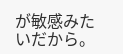が敏感みたいだから。